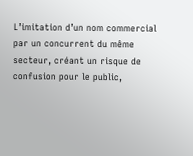L’imitation d’un nom commercial par un concurrent du même secteur, créant un risque de confusion pour le public,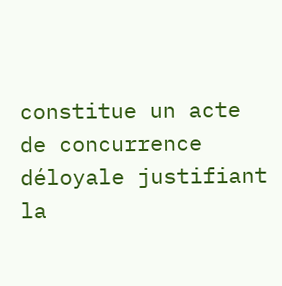constitue un acte de concurrence déloyale justifiant la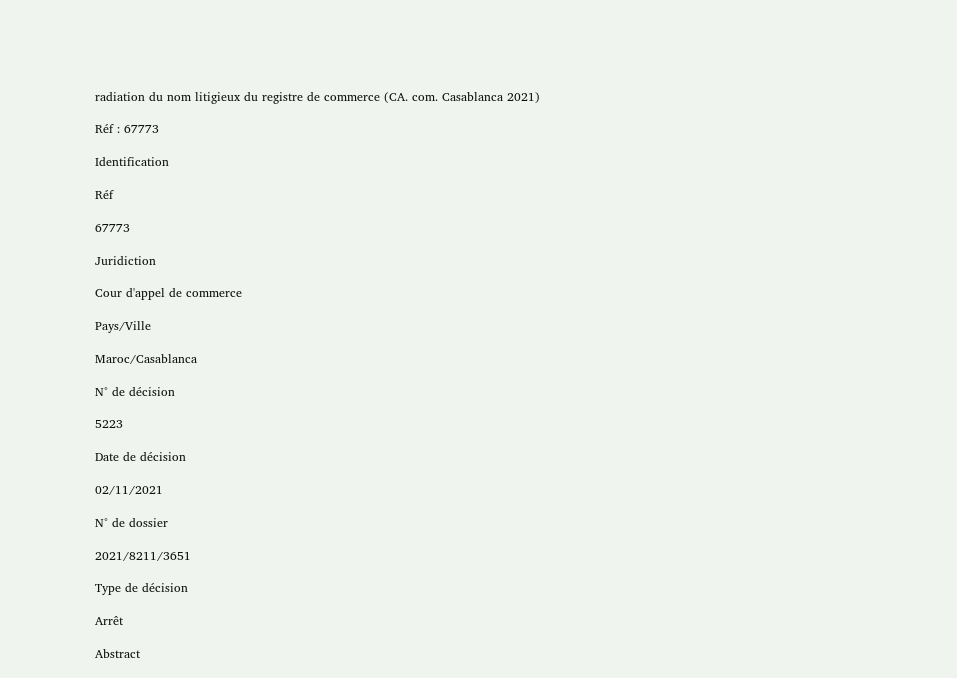radiation du nom litigieux du registre de commerce (CA. com. Casablanca 2021)

Réf : 67773

Identification

Réf

67773

Juridiction

Cour d'appel de commerce

Pays/Ville

Maroc/Casablanca

N° de décision

5223

Date de décision

02/11/2021

N° de dossier

2021/8211/3651

Type de décision

Arrêt

Abstract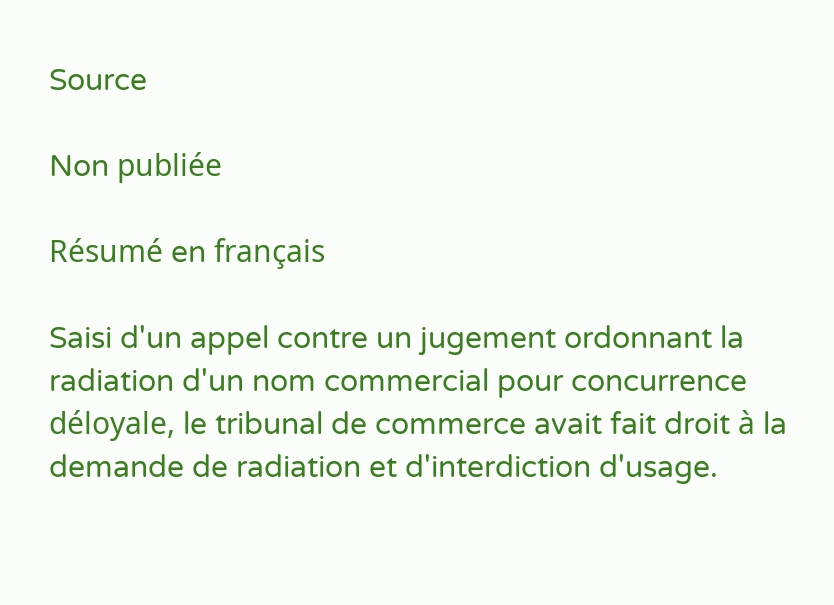Source

Non publiée

Résumé en français

Saisi d'un appel contre un jugement ordonnant la radiation d'un nom commercial pour concurrence déloyale, le tribunal de commerce avait fait droit à la demande de radiation et d'interdiction d'usage.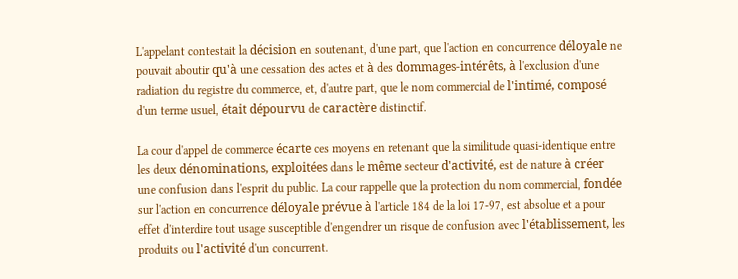L'appelant contestait la décision en soutenant, d'une part, que l'action en concurrence déloyale ne pouvait aboutir qu'à une cessation des actes et à des dommages-intérêts, à l'exclusion d'une radiation du registre du commerce, et, d'autre part, que le nom commercial de l'intimé, composé d'un terme usuel, était dépourvu de caractère distinctif.

La cour d'appel de commerce écarte ces moyens en retenant que la similitude quasi-identique entre les deux dénominations, exploitées dans le même secteur d'activité, est de nature à créer une confusion dans l'esprit du public. La cour rappelle que la protection du nom commercial, fondée sur l'action en concurrence déloyale prévue à l'article 184 de la loi 17-97, est absolue et a pour effet d'interdire tout usage susceptible d'engendrer un risque de confusion avec l'établissement, les produits ou l'activité d'un concurrent.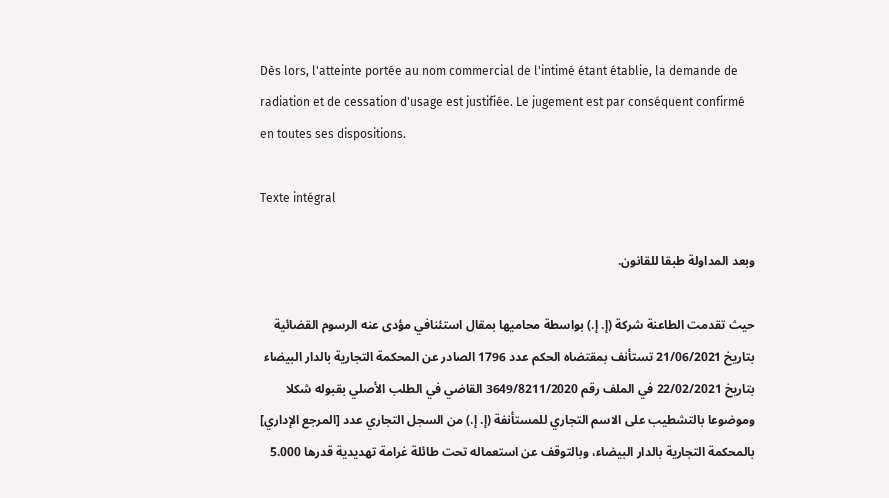Dès lors, l'atteinte portée au nom commercial de l'intimé étant établie, la demande de radiation et de cessation d'usage est justifiée. Le jugement est par conséquent confirmé en toutes ses dispositions.

Texte intégral

وبعد المداولة طبقا للقانون.

حيث تقدمت الطاعنة شركة (إ. إ.) بواسطة محاميها بمقال استئنافي مؤدى عنه الرسوم القضائية بتاريخ 21/06/2021 تستأنف بمقتضاه الحكم عدد 1796 الصادر عن المحكمة التجارية بالدار البيضاء بتاريخ 22/02/2021 في الملف رقم 3649/8211/2020 القاضي في الطلب الأصلي بقبوله شكلا وموضوعا بالتشطيب على الاسم التجاري للمستأنفة (إ. إ.) من السجل التجاري عدد [المرجع الإداري] بالمحكمة التجارية بالدار البيضاء، وبالتوقف عن استعماله تحت طائلة غرامة تهديدية قدرها 5.000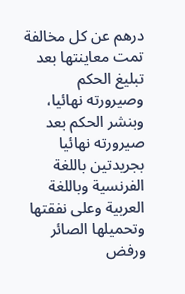درهم عن كل مخالفة تمت معاينتها بعد تبليغ الحكم وصيرورته نهائيا، وبنشر الحكم بعد صيرورته نهائيا بجريدتين باللغة الفرنسية وباللغة العربية وعلى نفقتها وتحميلها الصائر ورفض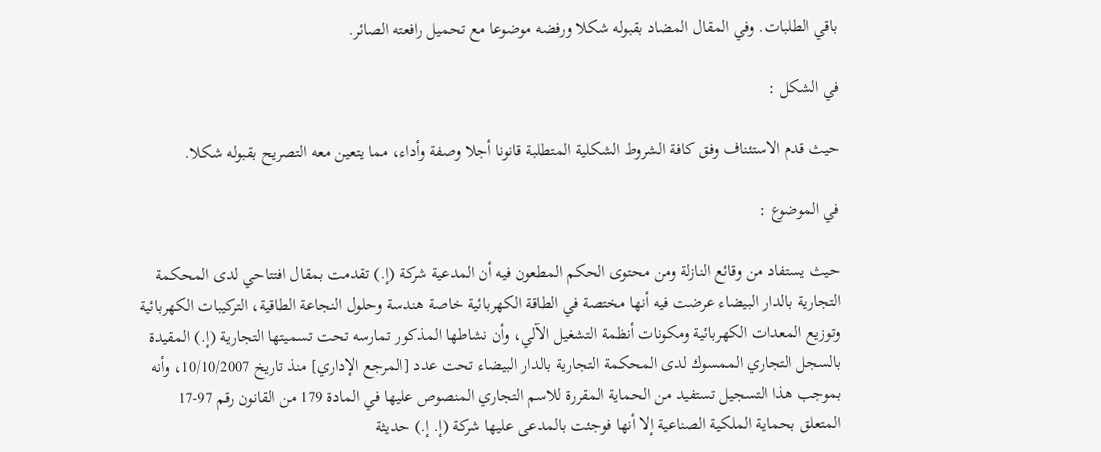باقي الطلبات. وفي المقال المضاد بقبوله شكلا ورفضه موضوعا مع تحميل رافعته الصائر.

في الشكل :

حيث قدم الاستئناف وفق كافة الشروط الشكلية المتطلبة قانونا أجلا وصفة وأداء، مما يتعين معه التصريح بقبوله شكلا.

في الموضوع :

حيث يستفاد من وقائع النازلة ومن محتوى الحكم المطعون فيه أن المدعية شركة (إ.) تقدمت بمقال افتتاحي لدى المحكمة التجارية بالدار البيضاء عرضت فيه أنها مختصة في الطاقة الكهربائية خاصة هندسة وحلول النجاعة الطاقية، التركيبات الكهربائية وتوزيع المعدات الكهربائية ومكونات أنظمة التشغيل الآلي، وأن نشاطها المذكور تمارسه تحت تسميتها التجارية (إ.) المقيدة بالسجل التجاري الممسوك لدى المحكمة التجارية بالدار البيضاء تحت عدد [المرجع الإداري] منذ تاريخ 10/10/2007، وأنه بموجب هذا التسجيل تستفيد من الحماية المقررة للاسم التجاري المنصوص عليها في المادة 179 من القانون رقم 97-17 المتعلق بحماية الملكية الصناعية إلا أنها فوجئت بالمدعى عليها شركة (إ. إ.) حديثة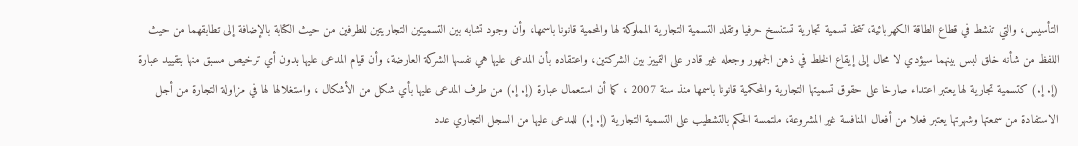التأسيس، والتي تنشط في قطاع الطاقة الكهربائية، تتخذ تسمية تجارية تستنسخ حرفيا وتقلد التسمية التجارية المملوكة لها والمحمية قانونا باسمها، وأن وجود تشابه بين التسميتين التجاريتين للطرفين من حيث الكتابة بالإضافة إلى تطابقهما من حيث اللفظ من شأنه خلق لبس بينهما سيؤدي لا محال إلى إيقاع الخلط في ذهن الجمهور وجعله غير قادر على التمييز بين الشركتين، واعتقاده بأن المدعى عليها هي نفسها الشركة العارضة، وأن قيام المدعى عليها بدون أي ترخيص مسبق منها بتقييد عبارة (إ. إ.) كتسمية تجارية لها يعتبر اعتداء صارخا على حقوق تسميتها التجارية والمحكمية قانونا باسمها منذ سنة 2007 ، كما أن استعمال عبارة (إ. إ.) من طرف المدعى عليها بأي شكل من الأشكال ، واستغلالها لها في مزاولة التجارة من أجل الاستفادة من سمعتها وشهرتها يعتبر فعلا من أفعال المنافسة غير المشروعة، ملتمسة الحكم بالتشطيب على التسمية التجارية (إ. إ.) للمدعى عليها من السجل التجاري عدد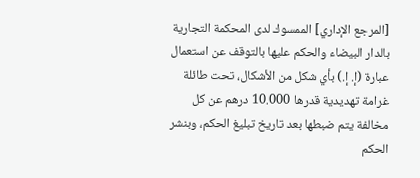[المرجع الإداري] الممسوك لدى المحكمة التجارية بالدار البيضاء والحكم عليها بالتوقف عن استعمال عبارة (إ. إ.) بأي شكل من الأشكال، تحت طائلة غرامة تهديدية قدرها 10.000 درهم عن كل مخالفة يتم ضبطها بعد تاريخ تبليغ الحكم، وبنشر الحكم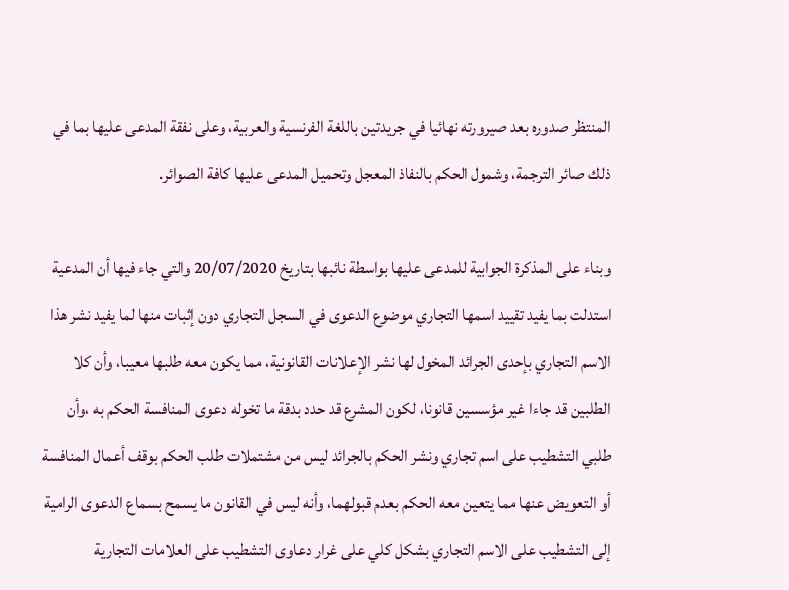المنتظر صدوره بعد صيرورته نهائيا في جريدتين باللغة الفرنسية والعربية، وعلى نفقة المدعى عليها بما في ذلك صائر الترجمة، وشمول الحكم بالنفاذ المعجل وتحميل المدعى عليها كافة الصوائر.

وبناء على المذكرة الجوابية للمدعى عليها بواسطة نائبها بتاريخ 20/07/2020 والتي جاء فيها أن المدعية استدلت بما يفيد تقييد اسمها التجاري موضوع الدعوى في السجل التجاري دون إثبات منها لما يفيد نشر هذا الاسم التجاري بإحدى الجرائد المخول لها نشر الإعلانات القانونية، مما يكون معه طلبها معيبا، وأن كلا الطلبين قد جاءا غير مؤسسين قانونا، لكون المشرع قد حدد بدقة ما تخوله دعوى المنافسة الحكم به ،وأن طلبي التشطيب على اسم تجاري ونشر الحكم بالجرائد ليس من مشتملات طلب الحكم بوقف أعمال المنافسة أو التعويض عنها مما يتعين معه الحكم بعدم قبولهما، وأنه ليس في القانون ما يسمح بسماع الدعوى الرامية إلى التشطيب على الاسم التجاري بشكل كلي على غرار دعاوى التشطيب على العلامات التجارية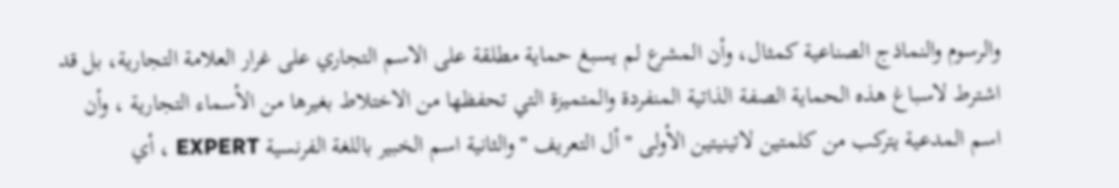والرسوم والنماذج الصناعية كمثال، وأن المشرع لم يسبغ حماية مطلقة على الاسم التجاري على غرار العلامة التجارية، بل قد اشترط لاسباغ هذه الحماية الصفة الذاتية المنفردة والمتميزة التي تحفظها من الاختلاط بغيرها من الأسماء التجارية ، وأن اسم المدعية يتركب من كلمتين لاتينيتين الأولى " أل التعريف " والثانية اسم الخبير باللغة الفرنسية EXPERT ، أي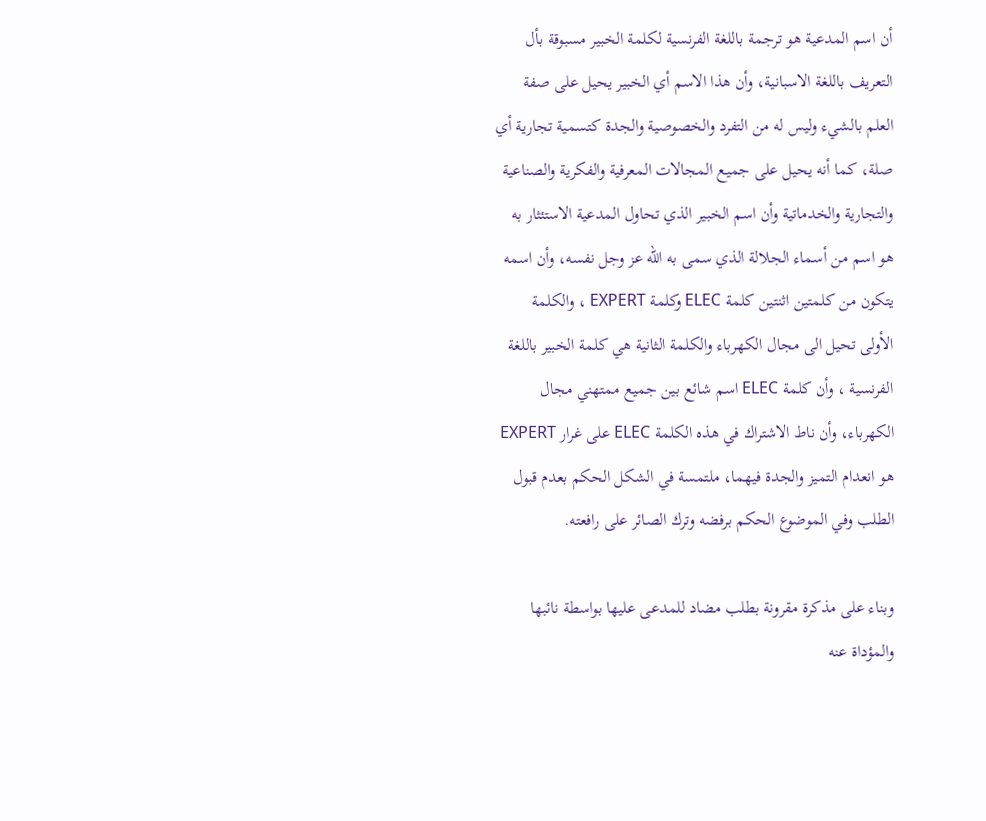أن اسم المدعية هو ترجمة باللغة الفرنسية لكلمة الخبير مسبوقة بأل التعريف باللغة الاسبانية، وأن هذا الاسم أي الخبير يحيل على صفة العلم بالشيء وليس له من التفرد والخصوصية والجدة كتسمية تجارية أي صلة، كما أنه يحيل على جميع المجالات المعرفية والفكرية والصناعية والتجارية والخدماتية وأن اسم الخبير الذي تحاول المدعية الاستئثار به هو اسم من أسماء الجلالة الذي سمى به الله عز وجل نفسه، وأن اسمه يتكون من كلمتين اثنتين كلمة ELEC وكلمة EXPERT ، والكلمة الأولى تحيل الى مجال الكهرباء والكلمة الثانية هي كلمة الخبير باللغة الفرنسية ، وأن كلمة ELEC اسم شائع بين جميع ممتهني مجال الكهرباء، وأن ناط الاشتراك في هذه الكلمة ELEC على غرار EXPERT هو انعدام التميز والجدة فيهما، ملتمسة في الشكل الحكم بعدم قبول الطلب وفي الموضوع الحكم برفضه وترك الصائر على رافعته.

وبناء على مذكرة مقرونة بطلب مضاد للمدعى عليها بواسطة نائبها والمؤداة عنه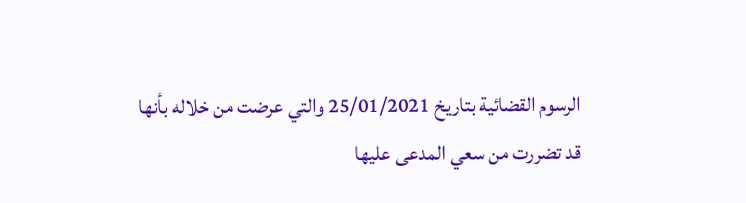الرسوم القضائية بتاريخ 25/01/2021 والتي عرضت من خلاله بأنها قد تضررت من سعي المدعى عليها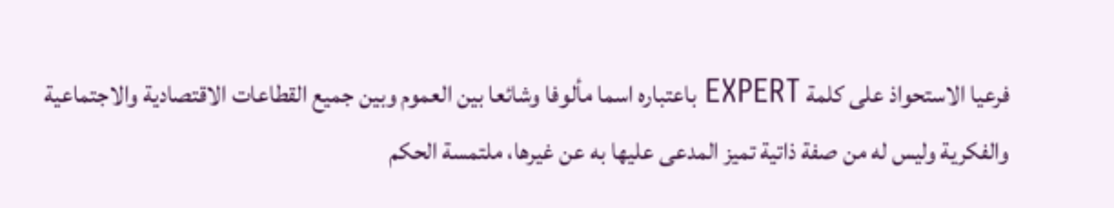فرعيا الاستحواذ على كلمة EXPERT باعتباره اسما مألوفا وشائعا بين العموم وبين جميع القطاعات الاقتصادية والاجتماعية والفكرية وليس له من صفة ذاتية تميز المدعى عليها به عن غيرها، ملتمسة الحكم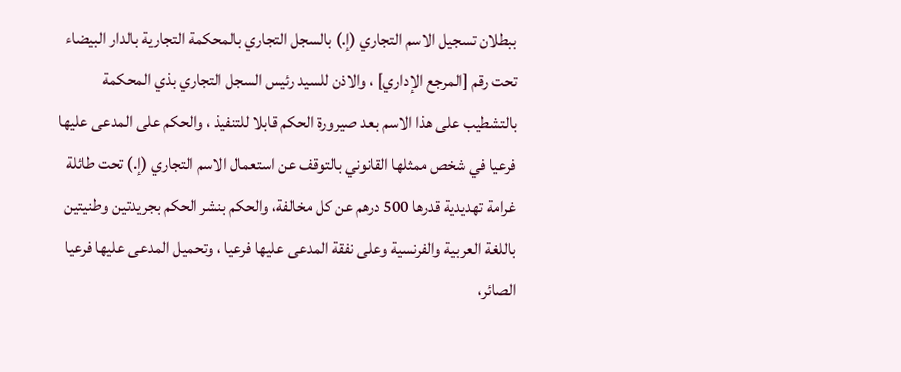ببطلان تسجيل الاسم التجاري (إ.) بالسجل التجاري بالمحكمة التجارية بالدار البيضاء تحت رقم [المرجع الإداري] ، والاذن للسيد رئيس السجل التجاري بذي المحكمة بالتشطيب على هذا الاسم بعد صيرورة الحكم قابلا للتنفيذ ، والحكم على المدعى عليها فرعيا في شخص ممثلها القانوني بالتوقف عن استعمال الاسم التجاري (إ.) تحت طائلة غرامة تهديدية قدرها 500 درهم عن كل مخالفة، والحكم بنشر الحكم بجريدتين وطنيتين باللغة العربية والفرنسية وعلى نفقة المدعى عليها فرعيا ، وتحميل المدعى عليها فرعيا الصائر،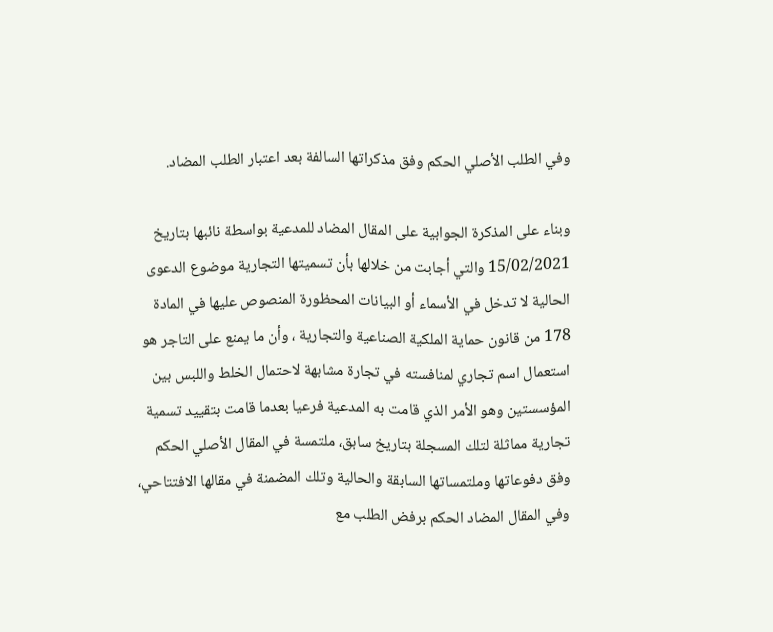وفي الطلب الأصلي الحكم وفق مذكراتها السالفة بعد اعتبار الطلب المضاد.

وبناء على المذكرة الجوابية على المقال المضاد للمدعية بواسطة نائبها بتاريخ 15/02/2021 والتي أجابت من خلالها بأن تسميتها التجارية موضوع الدعوى الحالية لا تدخل في الأسماء أو البيانات المحظورة المنصوص عليها في المادة 178 من قانون حماية الملكية الصناعية والتجارية ، وأن ما يمنع على التاجر هو استعمال اسم تجاري لمنافسته في تجارة مشابهة لاحتمال الخلط واللبس بين المؤسستين وهو الأمر الذي قامت به المدعية فرعيا بعدما قامت بتقييد تسمية تجارية مماثلة لتلك المسجلة بتاريخ سابق، ملتمسة في المقال الأصلي الحكم وفق دفوعاتها وملتمساتها السابقة والحالية وتلك المضمنة في مقالها الافتتاحي، وفي المقال المضاد الحكم برفض الطلب مع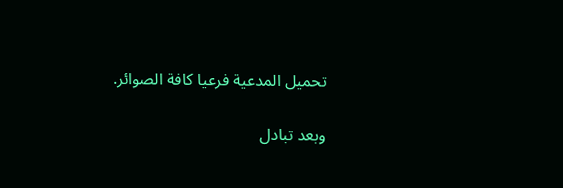تحميل المدعية فرعيا كافة الصوائر.

وبعد تبادل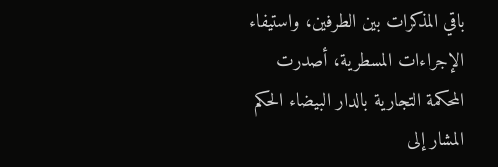باقي المذكرات بين الطرفين، واستيفاء الإجراءات المسطرية، أصدرت المحكمة التجارية بالدار البيضاء الحكم المشار إلى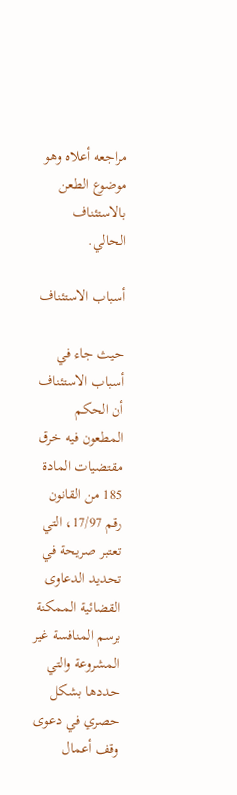مراجعه أعلاه وهو موضوع الطعن بالاستئناف الحالي.

أسباب الاستئناف

حيث جاء في أسباب الاستئناف أن الحكم المطعون فيه خرق مقتضيات المادة 185 من القانون رقم 17/97، التي تعتبر صريحة في تحديد الدعاوى القضائية الممكنة برسم المنافسة غير المشروعة والتي حددها بشكل حصري في دعوى وقف أعمال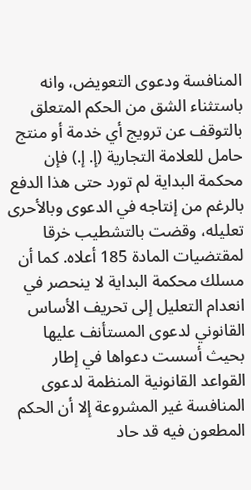المنافسة ودعوى التعويض، وانه باستثناء الشق من الحكم المتعلق بالتوقف عن ترويج أي خدمة أو منتج حامل للعلامة التجارية (إ. إ.) فإن محكمة البداية لم تورد حتى هذا الدفع بالرغم من إنتاجه في الدعوى وبالأحرى تعليله، وقضت بالتشطيب خرقا لمقتضيات المادة 185 أعلاه. كما أن مسلك محكمة البداية لا ينحصر في انعدام التعليل إلى تحريف الأساس القانوني لدعوى المستأنف عليها بحيث أسست دعواها في إطار القواعد القانونية المنظمة لدعوى المنافسة غير المشروعة إلا أن الحكم المطعون فيه قد حاد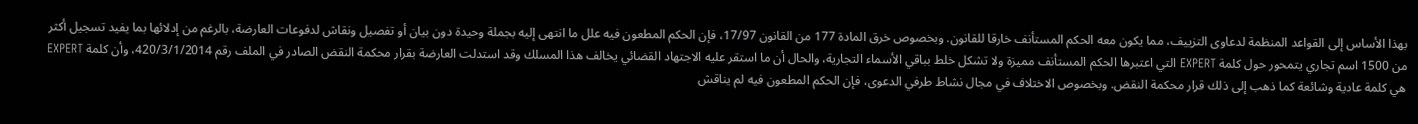بهذا الأساس إلى القواعد المنظمة لدعاوى التزييف، مما يكون معه الحكم المستأنف خارقا للقانون. وبخصوص خرق المادة 177 من القانون 17/97، فإن الحكم المطعون فيه علل ما انتهى إليه بجملة وحيدة دون بيان أو تفصيل ونقاش لدفوعات العارضة، بالرغم من إدلائها بما يفيد تسجيل أكثر من 1500 اسم تجاري يتمحور حول كلمة EXPERT التي اعتبرها الحكم المستأنف مميزة ولا تشكل خلط بباقي الأسماء التجارية، والحال أن ما استقر عليه الاجتهاد القضائي يخالف هذا المسلك وقد استدلت العارضة بقرار محكمة النقض الصادر في الملف رقم 420/3/1/2014، وأن كلمة EXPERT هي كلمة عادية وشائعة كما ذهب إلى ذلك قرار محكمة النقض. وبخصوص الاختلاف في مجال نشاط طرفي الدعوى، فإن الحكم المطعون فيه لم يناقش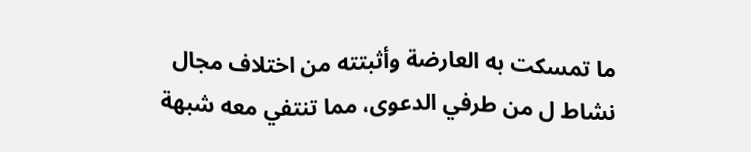ما تمسكت به العارضة وأثبتته من اختلاف مجال نشاط ل من طرفي الدعوى، مما تنتفي معه شبهة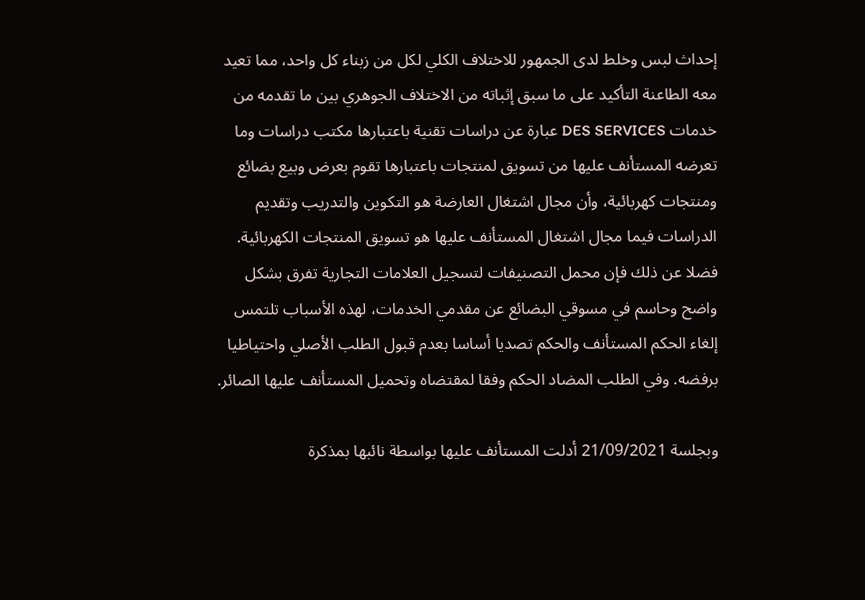إحداث لبس وخلط لدى الجمهور للاختلاف الكلي لكل من زبناء كل واحد، مما تعيد معه الطاعنة التأكيد على ما سبق إثباته من الاختلاف الجوهري بين ما تقدمه من خدمات DES SERVICES عبارة عن دراسات تقنية باعتبارها مكتب دراسات وما تعرضه المستأنف عليها من تسويق لمنتجات باعتبارها تقوم بعرض وبيع بضائع ومنتجات كهربائية، وأن مجال اشتغال العارضة هو التكوين والتدريب وتقديم الدراسات فيما مجال اشتغال المستأنف عليها هو تسويق المنتجات الكهربائية. فضلا عن ذلك فإن محمل التصنيفات لتسجيل العلامات التجارية تفرق بشكل واضح وحاسم في مسوقي البضائع عن مقدمي الخدمات، لهذه الأسباب تلتمس إلغاء الحكم المستأنف والحكم تصديا أساسا بعدم قبول الطلب الأصلي واحتياطيا برفضه. وفي الطلب المضاد الحكم وفقا لمقتضاه وتحميل المستأنف عليها الصائر.

وبجلسة 21/09/2021 أدلت المستأنف عليها بواسطة نائبها بمذكرة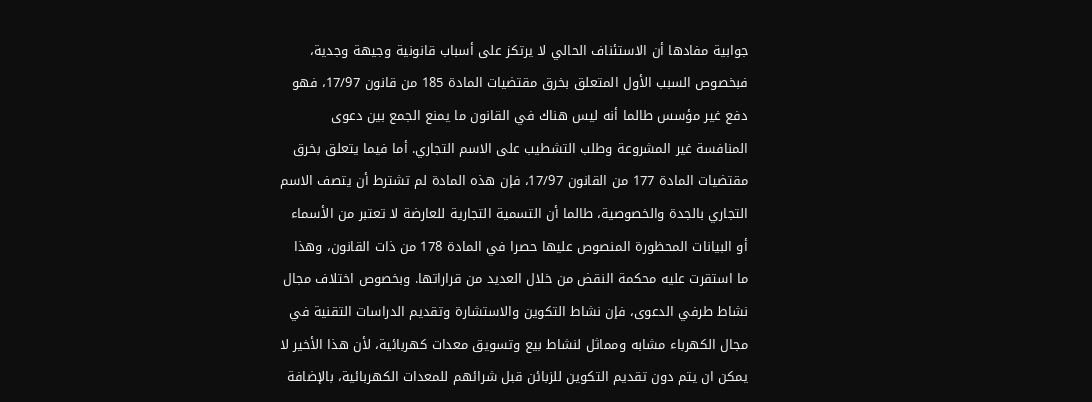جوابية مفادها أن الاستئناف الحالي لا يرتكز على أسباب قانونية وجيهة وجدية، فبخصوص السبب الأول المتعلق بخرق مقتضيات المادة 185 من قانون 17/97، فهو دفع غير مؤسس طالما أنه ليس هناك في القانون ما يمنع الجمع بين دعوى المنافسة غير المشروعة وطلب التشطيب على الاسم التجاري. أما فيما يتعلق بخرق مقتضيات المادة 177 من القانون 17/97، فإن هذه المادة لم تشترط أن يتصف الاسم التجاري بالجدة والخصوصية، طالما أن التسمية التجارية للعارضة لا تعتبر من الأسماء أو البيانات المحظورة المنصوص عليها حصرا في المادة 178 من ذات القانون، وهذا ما استقرت عليه محكمة النقض من خلال العديد من قراراتها. وبخصوص اختلاف مجال نشاط طرفي الدعوى، فإن نشاط التكوين والاستشارة وتقديم الدراسات التقنية في مجال الكهرباء مشابه ومماثل لنشاط بيع وتسويق معدات كهربائية، لأن هذا الأخير لا يمكن ان يتم دون تقديم التكوين للزبائن قبل شرائهم للمعدات الكهربائية، بالإضافة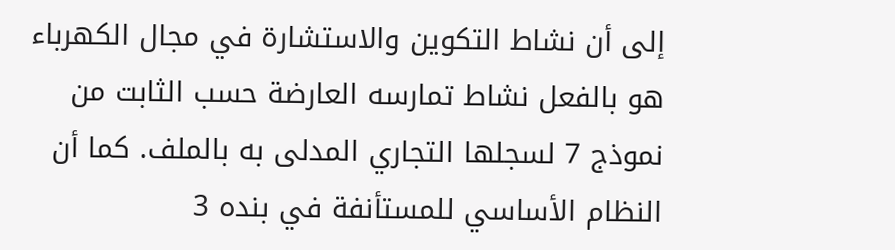إلى أن نشاط التكوين والاستشارة في مجال الكهرباء هو بالفعل نشاط تمارسه العارضة حسب الثابت من نموذج 7 لسجلها التجاري المدلى به بالملف. كما أن النظام الأساسي للمستأنفة في بنده 3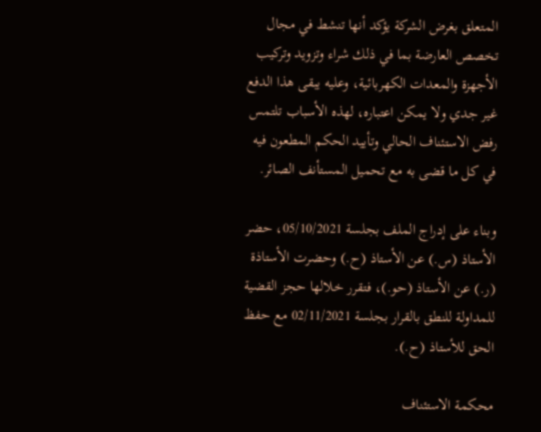المتعلق بغرض الشركة يؤكد أنها تنشط في مجال تخصص العارضة بما في ذلك شراء وتزويد وتركيب الأجهزة والمعدات الكهربائية، وعليه يبقى هذا الدفع غير جدي ولا يمكن اعتباره، لهذه الأسباب تلتمس رفض الاستئناف الحالي وتأييد الحكم المطعون فيه في كل ما قضى به مع تحميل المستأنف الصائر.

وبناء على إدراج الملف بجلسة 05/10/2021، حضر الأستاذ (س.) عن الأستاذ (ح.) وحضرت الأستاذة (ر.) عن الأستاذ (حو.)، فتقرر خلالها حجز القضية للمداولة للنطق بالقرار بجلسة 02/11/2021 مع حفظ الحق للأستاذ (ح.).

محكمة الاستئناف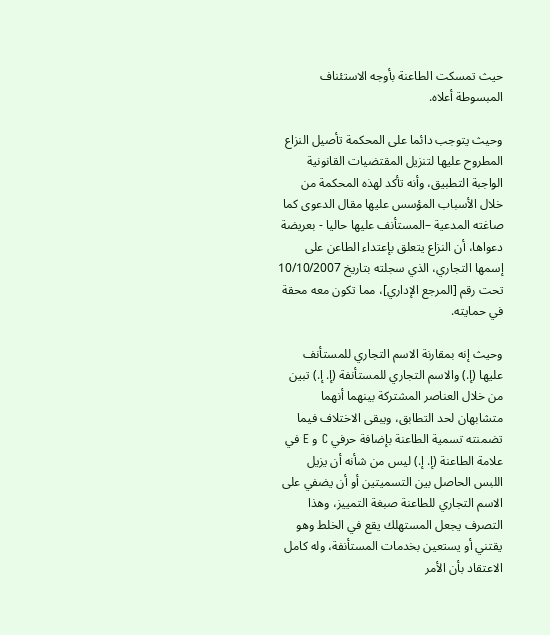حيث تمسكت الطاعنة بأوجه الاستئناف المبسوطة أعلاه.

وحيث يتوجب دائما على المحكمة تأصيل النزاع المطروح عليها لتنزيل المقتضيات القانونية الواجبة التطبيق، وأنه تأكد لهذه المحكمة من خلال الأسباب المؤسس عليها مقال الدعوى كما صاغته المدعية –المستأنف عليها حاليا - بعريضة دعواها، أن النزاع يتعلق بإعتداء الطاعن على إسمها التجاري، الذي سجلته بتاريخ 10/10/2007 تحت رقم [المرجع الإداري]، مما تكون معه محقة في حمايته.

وحيث إنه بمقارنة الاسم التجاري للمستأنف عليها (إ.) والاسم التجاري للمستأنفة (إ. إ.) تبين من خلال العناصر المشتركة بينهما أنهما متشابهان لحد التطابق، ويبقى الاختلاف فيما تضمنته تسمية الطاعنة بإضافة حرفي C و E في علامة الطاعنة (إ. إ.) ليس من شأنه أن يزيل اللبس الحاصل بين التسميتين أو أن يضفي على الاسم التجاري للطاعنة صبغة التمييز، وهذا التصرف يجعل المستهلك يقع في الخلط وهو يقتني أو يستعين بخدمات المستأنفة، وله كامل الاعتقاد بأن الأمر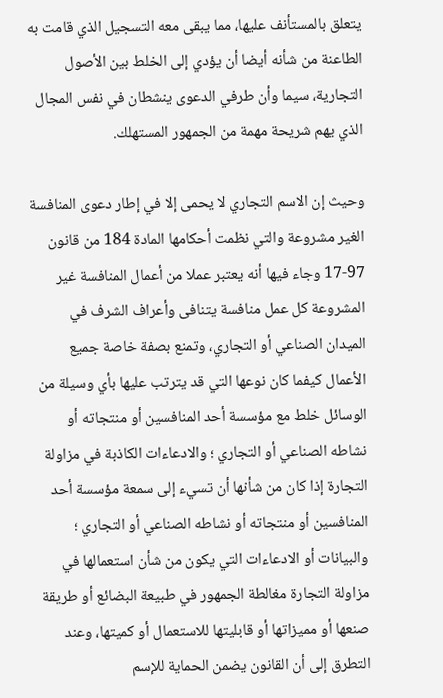يتعلق بالمستأنف عليها، مما يبقى معه التسجيل الذي قامت به الطاعنة من شأنه أيضا أن يؤدي إلى الخلط بين الأصول التجارية، سيما وأن طرفي الدعوى ينشطان في نفس المجال الذي يهم شريحة مهمة من الجمهور المستهلك.

وحيث إن الاسم التجاري لا يحمى إلا في إطار دعوى المنافسة الغير مشروعة والتي نظمت أحكامها المادة 184 من قانون 97-17 وجاء فيها أنه يعتبر عملا من أعمال المنافسة غير المشروعة كل عمل منافسة يتنافى وأعراف الشرف في الميدان الصناعي أو التجاري، وتمنع بصفة خاصة جميع الأعمال كيفما كان نوعها التي قد يترتب عليها بأي وسيلة من الوسائل خلط مع مؤسسة أحد المنافسين أو منتجاته أو نشاطه الصناعي أو التجاري ؛ والادعاءات الكاذبة في مزاولة التجارة إذا كان من شأنها أن تسيء إلى سمعة مؤسسة أحد المنافسين أو منتجاته أو نشاطه الصناعي أو التجاري ؛ والبيانات أو الادعاءات التي يكون من شأن استعمالها في مزاولة التجارة مغالطة الجمهور في طبيعة البضائع أو طريقة صنعها أو مميزاتها أو قابليتها للاستعمال أو كميتها، وعند التطرق إلى أن القانون يضمن الحماية للإسم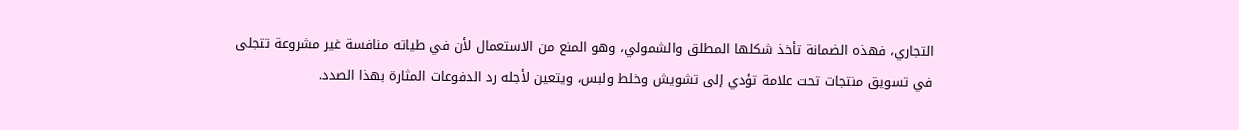التجاري، فهذه الضمانة تأخذ شكلها المطلق والشمولي، وهو المنع من الاستعمال لأن في طياته منافسة غير مشروعة تتجلى في تسويق منتجات تحت علامة تؤدي إلى تشويش وخلط ولبس، ويتعين لأجله رد الدفوعات المثارة بهذا الصدد.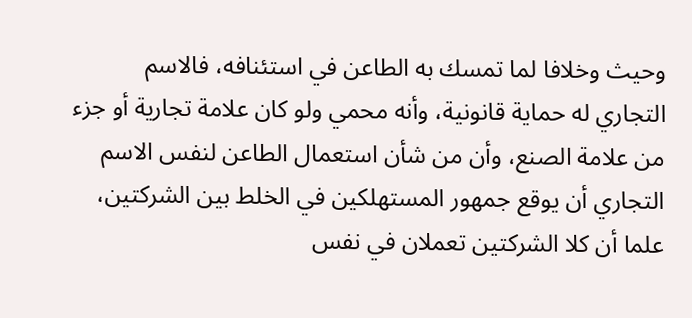وحيث وخلافا لما تمسك به الطاعن في استئنافه، فالاسم التجاري له حماية قانونية، وأنه محمي ولو كان علامة تجارية أو جزء من علامة الصنع، وأن من شأن استعمال الطاعن لنفس الاسم التجاري أن يوقع جمهور المستهلكين في الخلط بين الشركتين، علما أن كلا الشركتين تعملان في نفس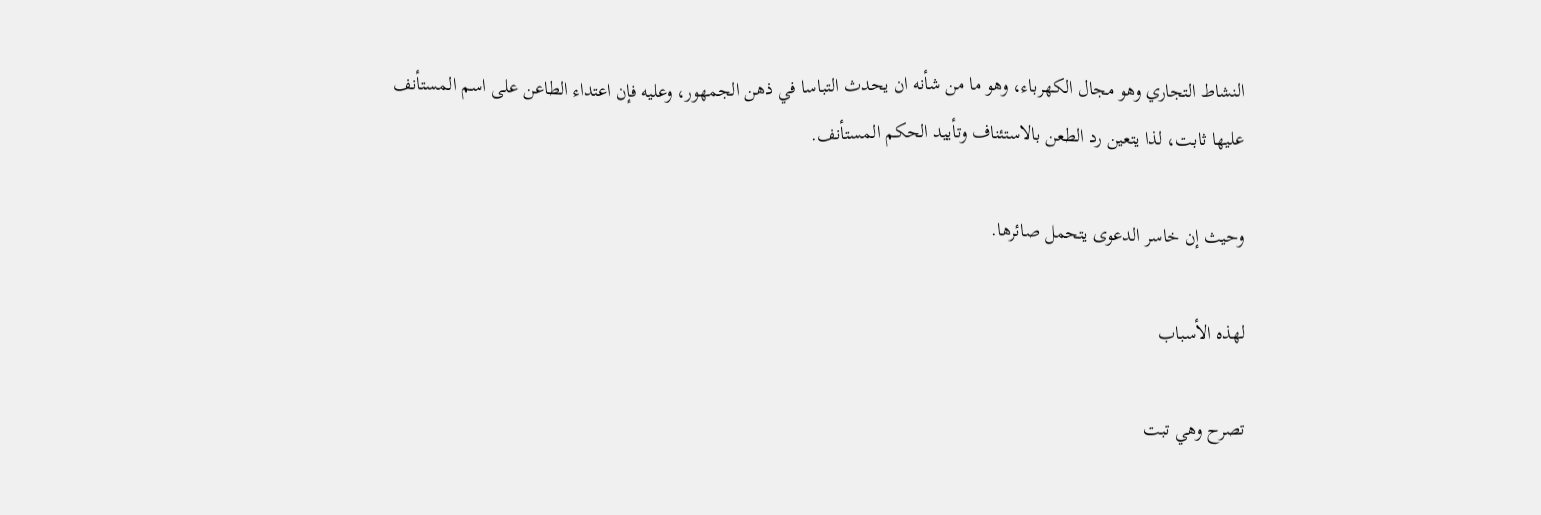النشاط التجاري وهو مجال الكهرباء، وهو ما من شأنه ان يحدث التباسا في ذهن الجمهور، وعليه فإن اعتداء الطاعن على اسم المستأنف عليها ثابت، لذا يتعين رد الطعن بالاستئناف وتأييد الحكم المستأنف.

وحيث إن خاسر الدعوى يتحمل صائرها.

لهذه الأسباب

تصرح وهي تبت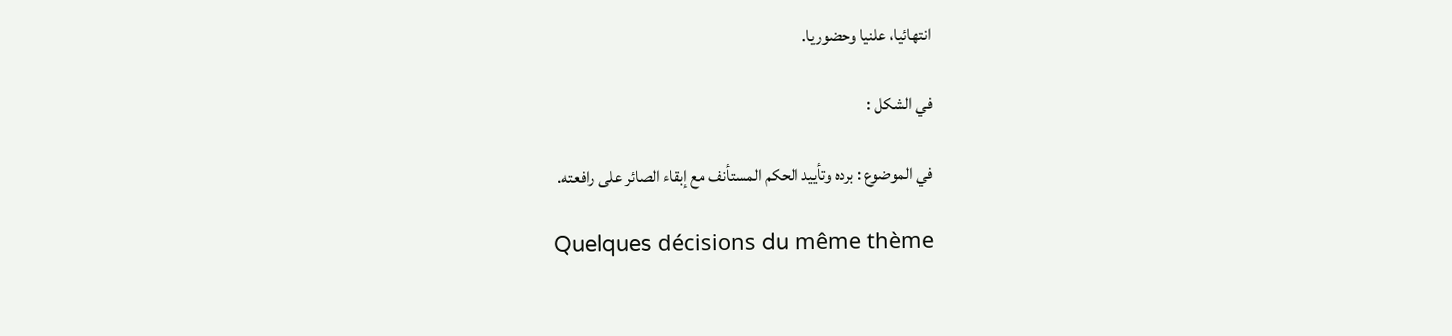انتهائيا، علنيا وحضوريا.

في الشكل :

في الموضوع : برده وتأييد الحكم المستأنف مع إبقاء الصائر على رافعته.

Quelques décisions du même thème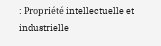: Propriété intellectuelle et industrielle